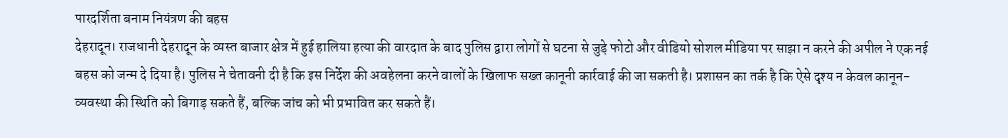पारदर्शिता बनाम नियंत्रण की बहस
देहरादून। राजधानी देहरादून के व्यस्त बाजार क्षेत्र में हुई हालिया हत्या की वारदात के बाद पुलिस द्वारा लोगों से घटना से जुड़े फोटो और वीडियो सोशल मीडिया पर साझा न करने की अपील ने एक नई बहस को जन्म दे दिया है। पुलिस ने चेतावनी दी है कि इस निर्देश की अवहेलना करने वालों के खिलाफ सख्त कानूनी कार्रवाई की जा सकती है। प्रशासन का तर्क है कि ऐसे दृश्य न केवल कानून-व्यवस्था की स्थिति को बिगाड़ सकते हैं, बल्कि जांच को भी प्रभावित कर सकते हैं।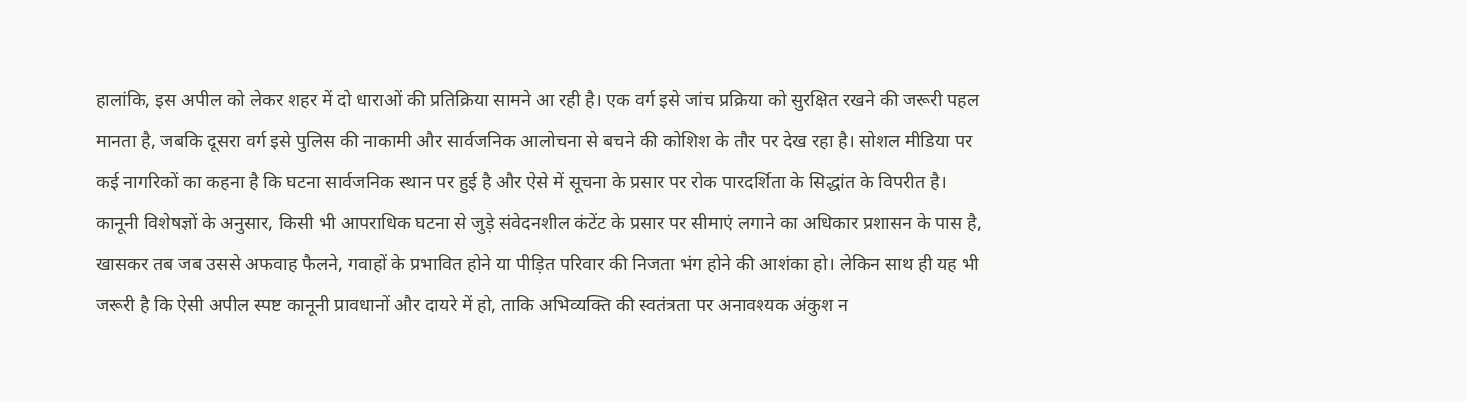हालांकि, इस अपील को लेकर शहर में दो धाराओं की प्रतिक्रिया सामने आ रही है। एक वर्ग इसे जांच प्रक्रिया को सुरक्षित रखने की जरूरी पहल मानता है, जबकि दूसरा वर्ग इसे पुलिस की नाकामी और सार्वजनिक आलोचना से बचने की कोशिश के तौर पर देख रहा है। सोशल मीडिया पर कई नागरिकों का कहना है कि घटना सार्वजनिक स्थान पर हुई है और ऐसे में सूचना के प्रसार पर रोक पारदर्शिता के सिद्धांत के विपरीत है।
कानूनी विशेषज्ञों के अनुसार, किसी भी आपराधिक घटना से जुड़े संवेदनशील कंटेंट के प्रसार पर सीमाएं लगाने का अधिकार प्रशासन के पास है, खासकर तब जब उससे अफवाह फैलने, गवाहों के प्रभावित होने या पीड़ित परिवार की निजता भंग होने की आशंका हो। लेकिन साथ ही यह भी जरूरी है कि ऐसी अपील स्पष्ट कानूनी प्रावधानों और दायरे में हो, ताकि अभिव्यक्ति की स्वतंत्रता पर अनावश्यक अंकुश न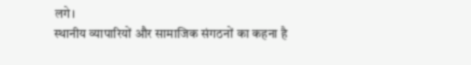लगे।
स्थानीय व्यापारियों और सामाजिक संगठनों का कहना है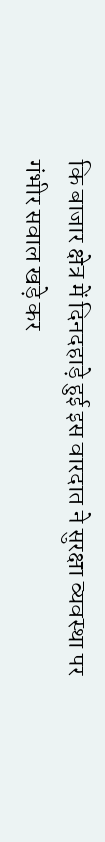कि बाजार क्षेत्र में दिनदहाड़े हुई इस वारदात ने सुरक्षा व्यवस्था पर गंभीर सवाल खड़े कर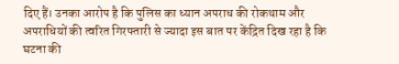दिए हैं। उनका आरोप है कि पुलिस का ध्यान अपराध की रोकथाम और अपराधियों की त्वरित गिरफ्तारी से ज्यादा इस बात पर केंद्रित दिख रहा है कि घटना की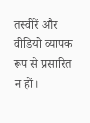तस्वीरें और वीडियो व्यापक रूप से प्रसारित न हों।